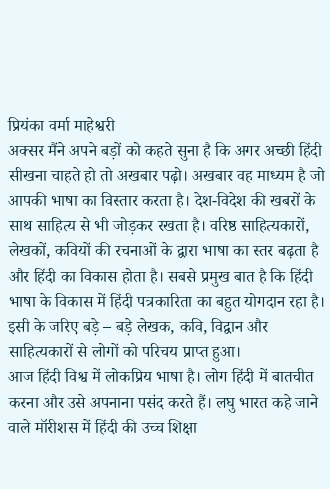प्रियंका वर्मा माहेश्वरी
अक्सर मैंने अपने बड़ों को कहते सुना है कि अगर अच्छी हिंदी सीखना चाहते हो तो अखबार पढ़ो। अखबार वह माध्यम है जो आपकी भाषा का विस्तार करता है। देश-विदेश की खबरों के साथ साहित्य से भी जोड़कर रखता है। वरिष्ठ साहित्यकारों, लेखकों, कवियों की रचनाओं के द्वारा भाषा का स्तर बढ़ता है और हिंदी का विकास होता है। सबसे प्रमुख बात है कि हिंदी भाषा के विकास में हिंदी पत्रकारिता का बहुत योगदान रहा है। इसी के जरिए बड़े – बड़े लेखक, कवि, विद्वान और साहित्यकारों से लोगों को परिचय प्राप्त हुआ।
आज हिंदी विश्व में लोकप्रिय भाषा है। लोग हिंदी में बातचीत करना और उसे अपनाना पसंद करते हैं। लघु भारत कहे जाने वाले मॉरीशस में हिंदी की उच्च शिक्षा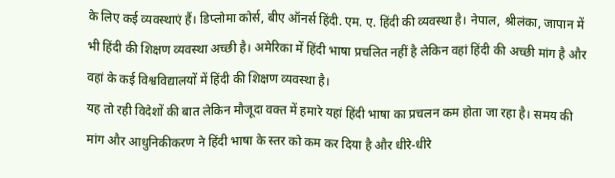के लिए कई व्यवस्थाएं हैं। डिप्लोमा कोर्स, बीए ऑनर्स हिंदी. एम. ए. हिंदी की व्यवस्था है। नेपाल, श्रीलंका, जापान में भी हिंदी की शिक्षण व्यवस्था अच्छी है। अमेरिका में हिंदी भाषा प्रचलित नहीं है लेकिन वहां हिंदी की अच्छी मांग है और वहां के कई विश्वविद्यालयों में हिंदी की शिक्षण व्यवस्था है।
यह तो रही विदेशों की बात लेकिन मौजूदा वक्त में हमारे यहां हिंदी भाषा का प्रचलन कम होता जा रहा है। समय की मांग और आधुनिकीकरण ने हिंदी भाषा के स्तर को कम कर दिया है और धीरे-धीरे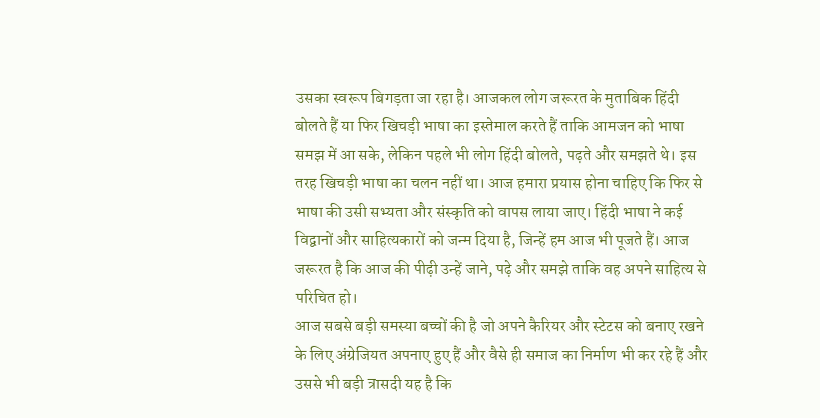उसका स्वरूप बिगड़ता जा रहा है। आजकल लोग जरूरत के मुताबिक हिंदी बोलते हैं या फिर खिचड़ी भाषा का इस्तेमाल करते हैं ताकि आमजन को भाषा समझ में आ सके, लेकिन पहले भी लोग हिंदी बोलते, पढ़ते और समझते थे। इस तरह खिचड़ी भाषा का चलन नहीं था। आज हमारा प्रयास होना चाहिए कि फिर से भाषा की उसी सभ्यता और संस्कृति को वापस लाया जाए। हिंदी भाषा ने कई विद्वानों और साहित्यकारों को जन्म दिया है, जिन्हें हम आज भी पूजते हैं। आज जरूरत है कि आज की पीढ़ी उन्हें जाने, पढ़े और समझे ताकि वह अपने साहित्य से परिचित हो।
आज सबसे बड़ी समस्या बच्चों की है जो अपने कैरियर और स्टेटस को बनाए रखने के लिए अंग्रेजियत अपनाए हुए हैं और वैसे ही समाज का निर्माण भी कर रहे हैं और उससे भी बड़ी त्रासदी यह है कि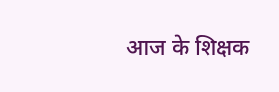आज के शिक्षक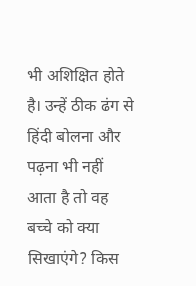भी अशिक्षित होते है। उन्हें ठीक ढंग से हिंदी बोलना और पढ़ना भी नहीं आता है तो वह बच्चे को क्या सिखाएंगे? किस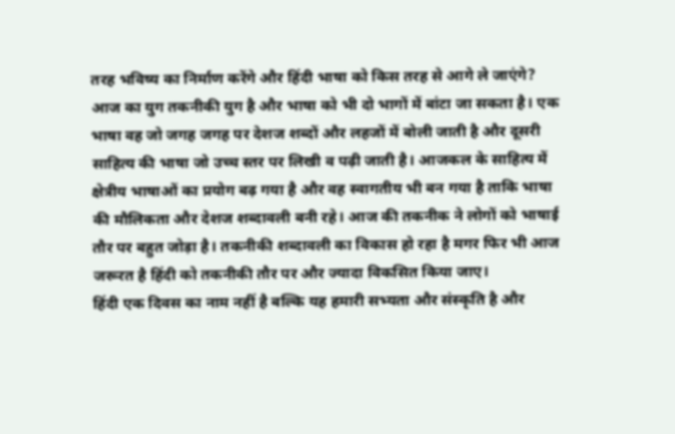तरह भविष्य का निर्माण करेंगे और हिंदी भाषा को किस तरह से आगे ले जाएंगे?
आज का युग तकनीकी युग है और भाषा को भी दो भागों में बांटा जा सकता है। एक भाषा वह जो जगह जगह पर देशज शब्दों और लहजों में बोली जाती है और दूसरी साहित्य की भाषा जो उच्च स्तर पर लिखी व पढ़ी जाती है। आजकल के साहित्य में क्षेत्रीय भाषाओं का प्रयोग बढ़ गया है और वह स्वागतीय भी बन गया है ताकि भाषा की मौलिकता और देशज शब्दावली बनी रहे। आज की तकनीक ने लोगों को भाषाई तौर पर बहुत जोड़ा है। तकनीकी शब्दावली का विकास हो रहा है मगर फिर भी आज जरूरत है हिंदी को तकनीकी तौर पर और ज्यादा विकसित किया जाए।
हिंदी एक दिवस का नाम नहीं है बल्कि यह हमारी सभ्यता और संस्कृति है और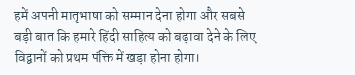हमें अपनी मातृभाषा को सम्मान देना होगा और सबसे बड़ी बात कि हमारे हिंदी साहित्य को बढ़ावा देने के लिए विद्वानों को प्रथम पंक्ति में खड़ा होना होगा।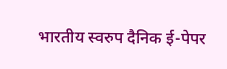भारतीय स्वरुप दैनिक ई-पेपर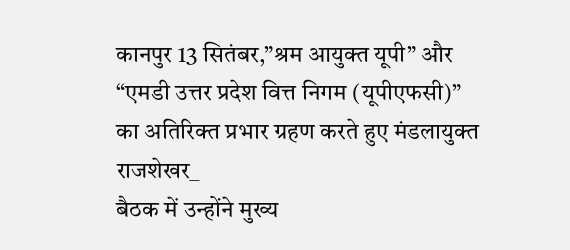कानपुर 13 सितंबर,”श्रम आयुक्त यूपी” और “एमडी उत्तर प्रदेश वित्त निगम (यूपीएफसी)” का अतिरिक्त प्रभार ग्रहण करते हुए मंडलायुक्त राजशेखर_
बैठक में उन्होंने मुख्य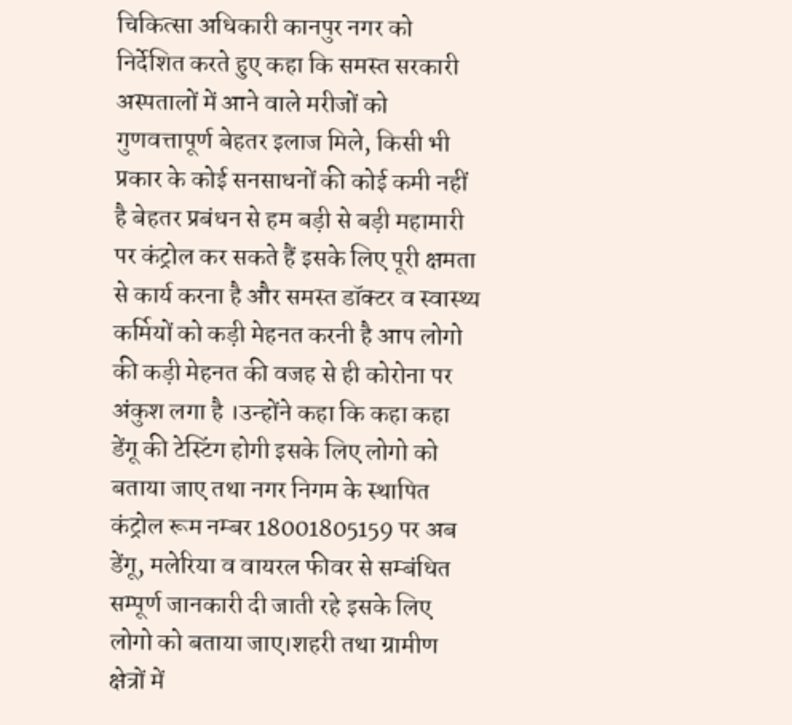चिकित्सा अधिकारी कानपुर नगर को निर्देशित करते हुए कहा कि समस्त सरकारी अस्पतालों में आने वाले मरीजों को गुणवत्तापूर्ण बेहतर इलाज मिले, किसी भी प्रकार के कोई सनसाधनों की कोई कमी नहीं है बेहतर प्रबंधन से हम बड़ी से बड़ी महामारी पर कंट्रोल कर सकते हैं इसके लिए पूरी क्षमता से कार्य करना है और समस्त डॉक्टर व स्वास्थ्य कर्मियों को कड़ी मेहनत करनी है आप लोगो की कड़ी मेहनत की वजह से ही कोरोना पर अंकुश लगा है ।उन्होंने कहा कि कहा कहा डेंगू की टेस्टिंग होगी इसके लिए लोगो को बताया जाए तथा नगर निगम के स्थापित कंट्रोल रूम नम्बर 18001805159 पर अब डेंगू, मलेरिया व वायरल फीवर से सम्बंधित सम्पूर्ण जानकारी दी जाती रहे इसके लिए लोगो को बताया जाए।शहरी तथा ग्रामीण क्षेत्रों में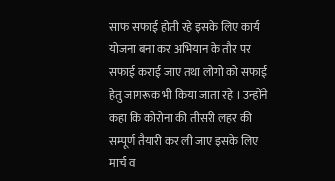साफ सफाई होती रहे इसके लिए कार्य योजना बना कर अभियान के तौर पर सफाई कराई जाए तथा लोगो को सफाई हेतु जागरूक भी किया जाता रहे । उन्होंने कहा कि कोरोना की तीसरी लहर की सम्पूर्ण तैयारी कर ली जाए इसके लिए मार्च व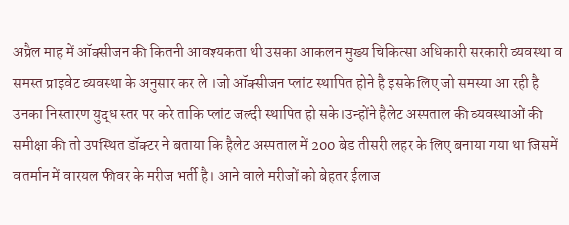अप्रैल माह में ऑक्सीजन की कितनी आवश्यकता थी उसका आकलन मुख्य चिकित्सा अधिकारी सरकारी व्यवस्था व समस्त प्राइवेट व्यवस्था के अनुसार कर ले ।जो ऑक्सीजन प्लांट स्थापित होने है इसके लिए जो समस्या आ रही है उनका निस्तारण युद्ध स्तर पर करे ताकि प्लांट जल्दी स्थापित हो सके।उन्होंने हैलेट अस्पताल की व्यवस्थाओं की समीक्षा की तो उपस्थित डॉक्टर ने बताया कि हैलेट अस्पताल में 200 बेड तीसरी लहर के लिए बनाया गया था जिसमें वतर्मान में वारयल फीवर के मरीज भर्ती है। आने वाले मरीजों को बेहतर ईलाज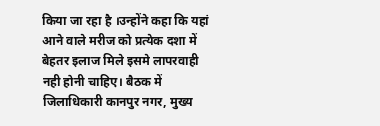किया जा रहा है ।उन्होंने कहा कि यहां आने वाले मरीज को प्रत्येक दशा में बेहतर इलाज मिले इसमे लापरवाही नही होनी चाहिए। बैठक में जिलाधिकारी कानपुर नगर, मुख्य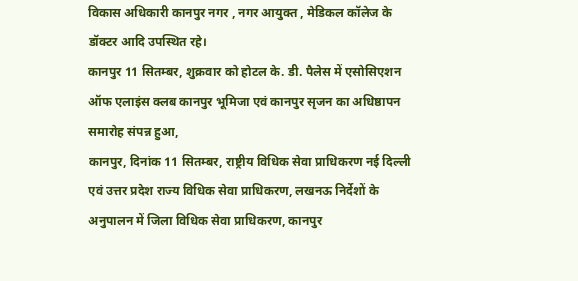विकास अधिकारी कानपुर नगर , नगर आयुक्त , मेडिकल कॉलेज के डॉक्टर आदि उपस्थित रहे।
कानपुर 11 सितम्बर, शुक्रवार को होटल के. डी. पैलेस में एसोसिएशन ऑफ एलाइंस क्लब कानपुर भूमिजा एवं कानपुर सृजन का अधिष्ठापन समारोह संपन्न हुआ,
कानपुर, दिनांक 11 सितम्बर, राष्ट्रीय विधिक सेवा प्राधिकरण नई दिल्ली एवं उत्तर प्रदेश राज्य विधिक सेवा प्राधिकरण, लखनऊ निर्देशों के अनुपालन में जिला विधिक सेवा प्राधिकरण, कानपुर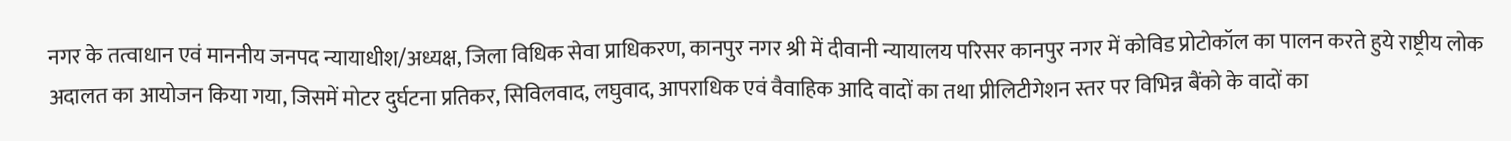नगर के तत्वाधान एवं माननीय जनपद न्यायाधीश/अध्यक्ष, जिला विधिक सेवा प्राधिकरण, कानपुर नगर श्री में दीवानी न्यायालय परिसर कानपुर नगर में कोविड प्रोटोकॉल का पालन करते हुये राष्ट्रीय लोक अदालत का आयोजन किया गया, जिसमें मोटर दुर्घटना प्रतिकर, सिविलवाद, लघुवाद, आपराधिक एवं वैवाहिक आदि वादों का तथा प्रीलिटीगेशन स्तर पर विभिन्न बैंको के वादों का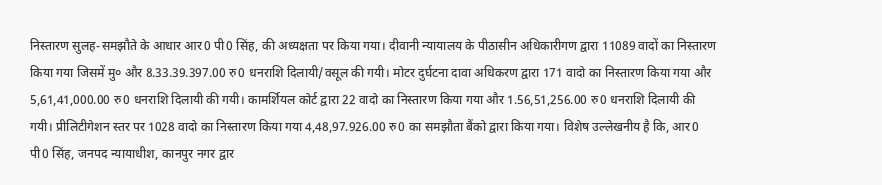निस्तारण सुलह-समझौते के आधार आर0 पी0 सिंह, की अध्यक्षता पर किया गया। दीवानी न्यायालय के पीठासीन अधिकारीगण द्वारा 11089 वादों का निस्तारण किया गया जिसमें मु० और 8.33.39.397.00 रु0 धनराशि दिलायी/वसूल की गयी। मोटर दुर्घटना दावा अधिकरण द्वारा 171 वादो का निस्तारण किया गया और 5,61,41,000.00 रु0 धनराशि दिलायी की गयी। कामर्शियल कोर्ट द्वारा 22 वादो का निस्तारण किया गया और 1.56,51,256.00 रु0 धनराशि दिलायी की गयी। प्रीलिटीगेशन स्तर पर 1028 वादो का निस्तारण किया गया 4,48,97.926.00 रु0 का समझौता बैंको द्वारा किया गया। विशेष उल्लेखनीय है कि, आर0 पी0 सिंह, जनपद न्यायाधीश, कानपुर नगर द्वार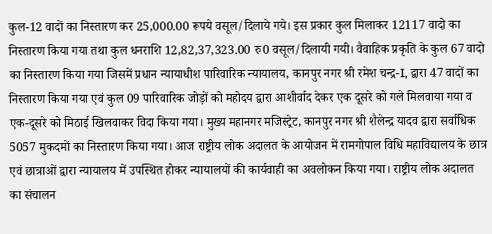कुल-12 वादों का निस्तारण कर 25,000.00 रूपये वसूल/दिलाये गये। इस प्रकार कुल मिलाकर 12117 वादो का निस्तारण किया गया तथा कुल धनराशि 12,82,37,323.00 रु0 वसूल/दिलायी गयी। वैवाहिक प्रकृति के कुल 67 वादो का निस्तारण किया गया जिसमें प्रधान न्यायाधीश पारिवारिक न्यायालय, कानपुर नगर श्री रमेश चन्द्र-I, द्वारा 47 वादों का निस्तारण किया गया एवं कुल 09 पारिवारिक जोड़ों को महोदय द्वारा आशीर्वाद देकर एक दूसरे को गले मिलवाया गया व एक-दूसरे को मिठाई खिलवाकर विदा किया गया। मुख्य महानगर मजिस्ट्रेट, कानपुर नगर श्री शैलेन्द्र यादव द्वारा सर्वाधिक 5057 मुकदमों का निस्तारण किया गया। आज राष्ट्रीय लोक अदालत के आयोजन में रामगोपाल विधि महाविद्यालय के छात्र एवं छात्राओं द्वारा न्यायालय में उपस्थित होकर न्यायालयों की कार्यवाही का अवलोकन किया गया। राष्ट्रीय लोक अदालत का संचालन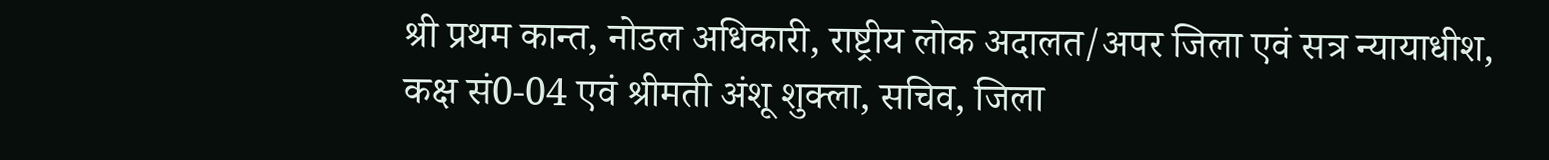श्री प्रथम कान्त, नोडल अधिकारी, राष्ट्रीय लोक अदालत/अपर जिला एवं सत्र न्यायाधीश, कक्ष सं0-04 एवं श्रीमती अंशू शुक्ला, सचिव, जिला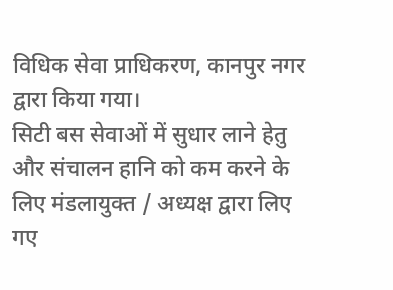विधिक सेवा प्राधिकरण, कानपुर नगर द्वारा किया गया।
सिटी बस सेवाओं में सुधार लाने हेतु और संचालन हानि को कम करने के लिए मंडलायुक्त / अध्यक्ष द्वारा लिए गए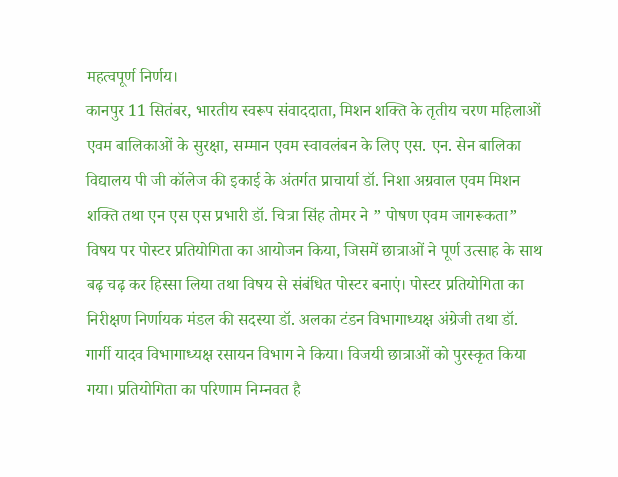महत्वपूर्ण निर्णय।
कानपुर 11 सितंबर, भारतीय स्वरूप संवाददाता, मिशन शक्ति के तृतीय चरण महिलाओं एवम बालिकाओं के सुरक्षा, सम्मान एवम स्वावलंबन के लिए एस. एन. सेन बालिका विद्यालय पी जी कॉलेज की इकाई के अंतर्गत प्राचार्या डॉ. निशा अग्रवाल एवम मिशन शक्ति तथा एन एस एस प्रभारी डॉ. चित्रा सिंह तोमर ने ” पोषण एवम जागरूकता” विषय पर पोस्टर प्रतियोगिता का आयोजन किया, जिसमें छात्राओं ने पूर्ण उत्साह के साथ बढ़ चढ़ कर हिस्सा लिया तथा विषय से संबंधित पोस्टर बनाएं। पोस्टर प्रतियोगिता का निरीक्षण निर्णायक मंडल की सदस्या डॉ. अलका टंडन विभागाध्यक्ष अंग्रेजी तथा डॉ. गार्गी यादव विभागाध्यक्ष रसायन विभाग ने किया। विजयी छात्राओं को पुरस्कृत किया गया। प्रतियोगिता का परिणाम निम्नवत है